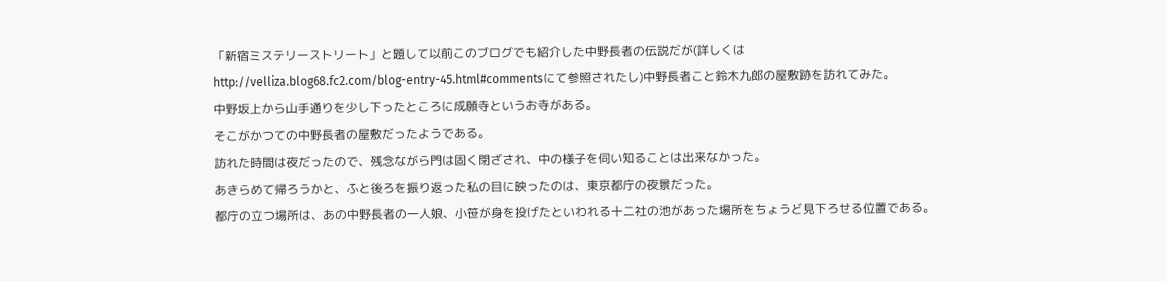「新宿ミステリーストリート」と題して以前このブログでも紹介した中野長者の伝説だが(詳しくは
http://velliza.blog68.fc2.com/blog-entry-45.html#commentsにて参照されたし)中野長者こと鈴木九郎の屋敷跡を訪れてみた。
中野坂上から山手通りを少し下ったところに成願寺というお寺がある。
そこがかつての中野長者の屋敷だったようである。
訪れた時間は夜だったので、残念ながら門は固く閉ざされ、中の様子を伺い知ることは出来なかった。
あきらめて帰ろうかと、ふと後ろを振り返った私の目に映ったのは、東京都庁の夜景だった。
都庁の立つ場所は、あの中野長者の一人娘、小笹が身を投げたといわれる十二社の池があった場所をちょうど見下ろせる位置である。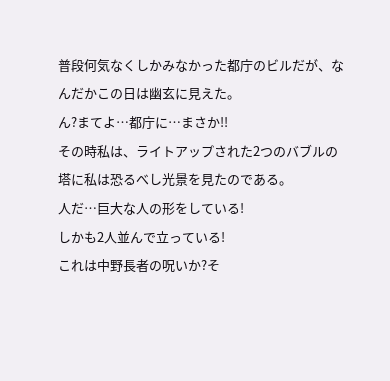普段何気なくしかみなかった都庁のビルだが、なんだかこの日は幽玄に見えた。
ん?まてよ…都庁に…まさか!!
その時私は、ライトアップされた2つのバブルの塔に私は恐るべし光景を見たのである。
人だ…巨大な人の形をしている!
しかも2人並んで立っている!
これは中野長者の呪いか?そ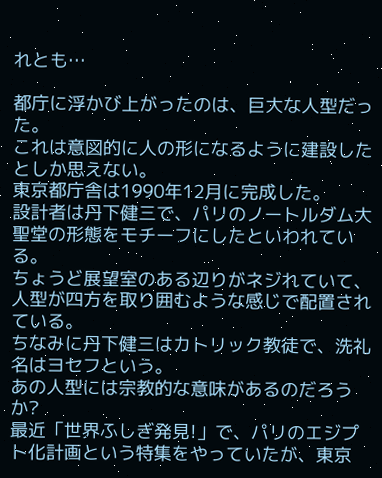れとも…

都庁に浮かび上がったのは、巨大な人型だった。
これは意図的に人の形になるように建設したとしか思えない。
東京都庁舎は1990年12月に完成した。
設計者は丹下健三で、パリのノートルダム大聖堂の形態をモチーフにしたといわれている。
ちょうど展望室のある辺りがネジれていて、人型が四方を取り囲むような感じで配置されている。
ちなみに丹下健三はカトリック教徒で、洗礼名はヨセフという。
あの人型には宗教的な意味があるのだろうか?
最近「世界ふしぎ発見!」で、パリのエジプト化計画という特集をやっていたが、東京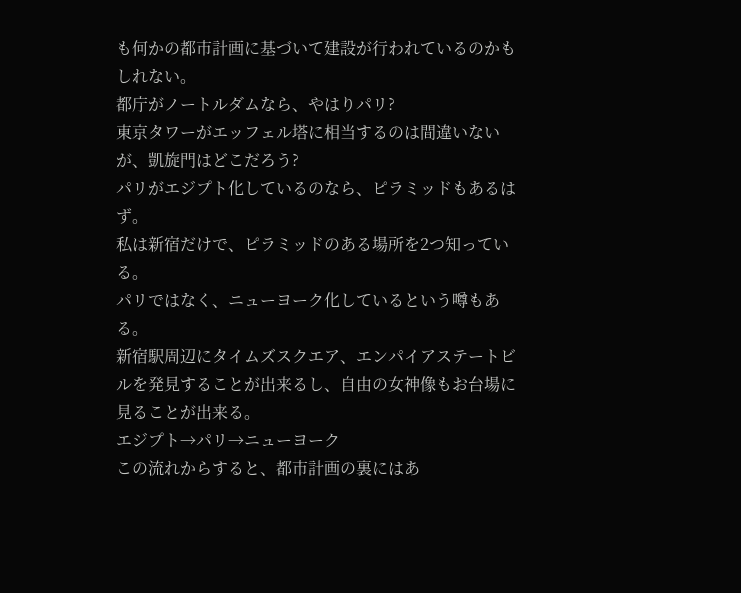も何かの都市計画に基づいて建設が行われているのかもしれない。
都庁がノートルダムなら、やはりパリ?
東京タワーがエッフェル塔に相当するのは間違いないが、凱旋門はどこだろう?
パリがエジプト化しているのなら、ピラミッドもあるはず。
私は新宿だけで、ピラミッドのある場所を2つ知っている。
パリではなく、ニューヨーク化しているという噂もある。
新宿駅周辺にタイムズスクエア、エンパイアステートビルを発見することが出来るし、自由の女神像もお台場に見ることが出来る。
エジプト→パリ→ニューヨーク
この流れからすると、都市計画の裏にはあ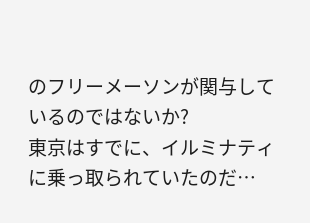のフリーメーソンが関与しているのではないか?
東京はすでに、イルミナティに乗っ取られていたのだ…